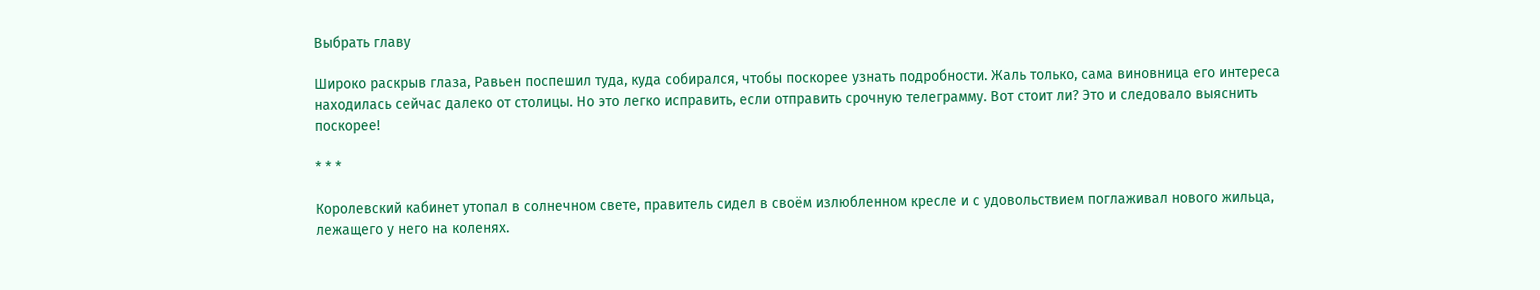Выбрать главу

Широко раскрыв глаза, Равьен поспешил туда, куда собирался, чтобы поскорее узнать подробности. Жаль только, сама виновница его интереса находилась сейчас далеко от столицы. Но это легко исправить, если отправить срочную телеграмму. Вот стоит ли? Это и следовало выяснить поскорее!

* * *

Королевский кабинет утопал в солнечном свете, правитель сидел в своём излюбленном кресле и с удовольствием поглаживал нового жильца, лежащего у него на коленях.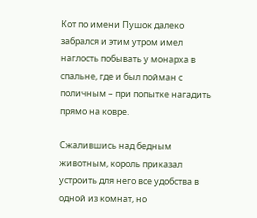Кот по имени Пушок далеко забрался и этим утром имел наглость побывать у монарха в спальне, где и был пойман с поличным – при попытке нагадить прямо на ковре.

Сжалившись над бедным животным, король приказал устроить для него все удобства в одной из комнат, но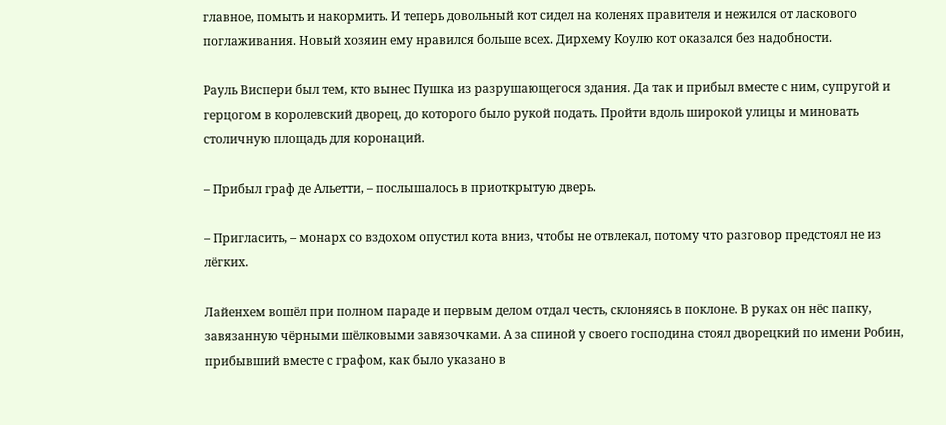главное, помыть и накормить. И теперь довольный кот сидел на коленях правителя и нежился от ласкового поглаживания. Новый хозяин ему нравился больше всех. Дирхему Коулю кот оказался без надобности.

Рауль Виспери был тем, кто вынес Пушка из разрушающегося здания. Да так и прибыл вместе с ним, супругой и герцогом в королевский дворец, до которого было рукой подать. Пройти вдоль широкой улицы и миновать столичную площадь для коронаций.

– Прибыл граф де Альетти, – послышалось в приоткрытую дверь.

– Пригласить, – монарх со вздохом опустил кота вниз, чтобы не отвлекал, потому что разговор предстоял не из лёгких.

Лайенхем вошёл при полном параде и первым делом отдал честь, склоняясь в поклоне. В руках он нёс папку, завязанную чёрными шёлковыми завязочками. А за спиной у своего господина стоял дворецкий по имени Робин, прибывший вместе с графом, как было указано в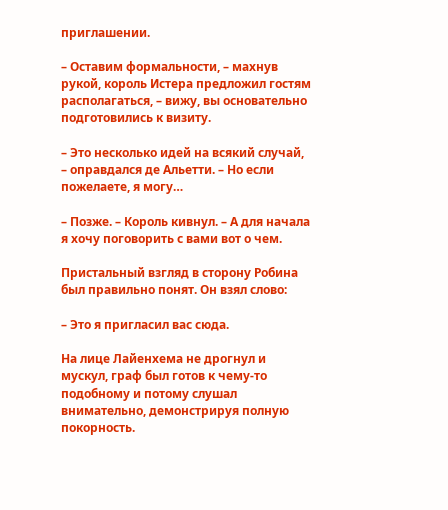приглашении.

– Оставим формальности, – махнув рукой, король Истера предложил гостям располагаться, – вижу, вы основательно подготовились к визиту.

– Это несколько идей на всякий случай, – оправдался де Альетти. – Но если пожелаете, я могу…

– Позже. – Король кивнул. – А для начала я хочу поговорить с вами вот о чем.

Пристальный взгляд в сторону Робина был правильно понят. Он взял слово:

– Это я пригласил вас сюда.

На лице Лайенхема не дрогнул и мускул, граф был готов к чему-то подобному и потому слушал внимательно, демонстрируя полную покорность.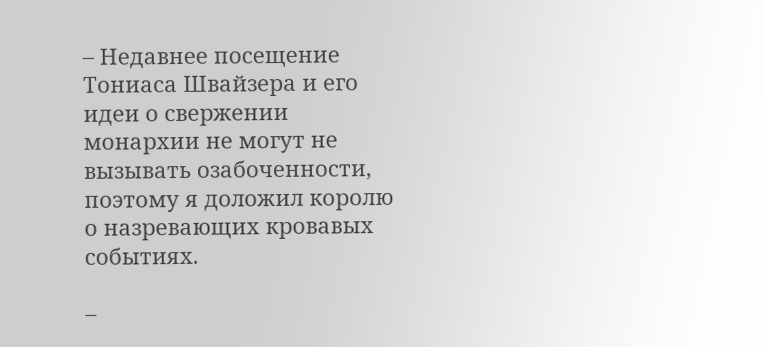– Недавнее посещение Тониаса Швайзера и его идеи о свержении монархии не могут не вызывать озабоченности, поэтому я доложил королю о назревающих кровавых событиях.

–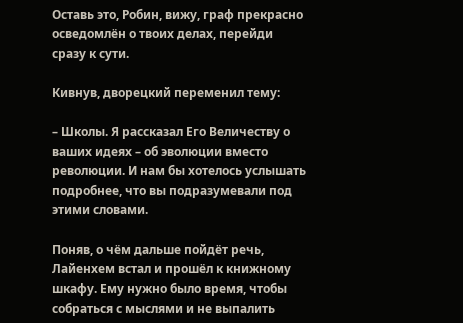Оставь это, Робин, вижу, граф прекрасно осведомлён о твоих делах, перейди сразу к сути.

Кивнув, дворецкий переменил тему:

– Школы. Я рассказал Его Величеству о ваших идеях – об эволюции вместо революции. И нам бы хотелось услышать подробнее, что вы подразумевали под этими словами.

Поняв, о чём дальше пойдёт речь, Лайенхем встал и прошёл к книжному шкафу. Ему нужно было время, чтобы собраться с мыслями и не выпалить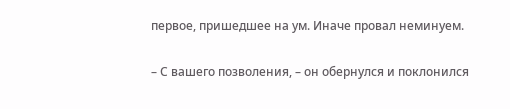первое, пришедшее на ум. Иначе провал неминуем.

– С вашего позволения, – он обернулся и поклонился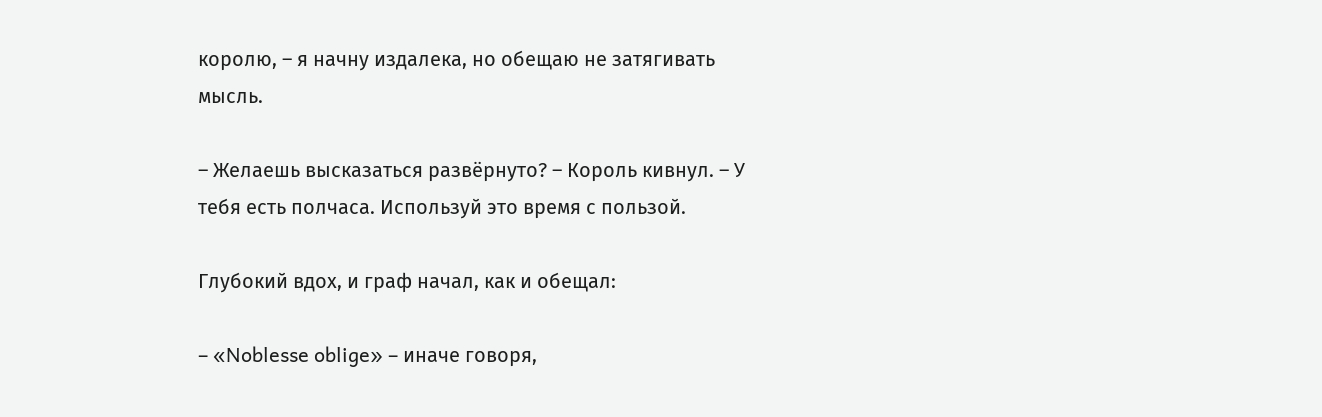королю, – я начну издалека, но обещаю не затягивать мысль.

– Желаешь высказаться развёрнуто? – Король кивнул. – У тебя есть полчаса. Используй это время с пользой.

Глубокий вдох, и граф начал, как и обещал:

– «Noblesse oblige» – иначе говоря,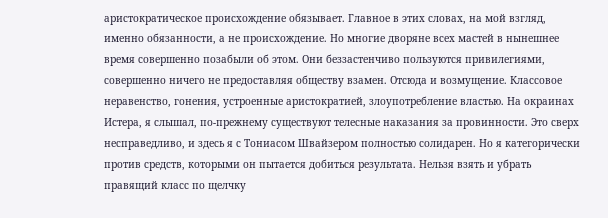аристократическое происхождение обязывает. Главное в этих словах, на мой взгляд, именно обязанности, а не происхождение. Но многие дворяне всех мастей в нынешнее время совершенно позабыли об этом. Они беззастенчиво пользуются привилегиями, совершенно ничего не предоставляя обществу взамен. Отсюда и возмущение. Классовое неравенство, гонения, устроенные аристократией, злоупотребление властью. На окраинах Истера, я слышал, по-прежнему существуют телесные наказания за провинности. Это сверх несправедливо, и здесь я с Тониасом Швайзером полностью солидарен. Но я категорически против средств, которыми он пытается добиться результата. Нельзя взять и убрать правящий класс по щелчку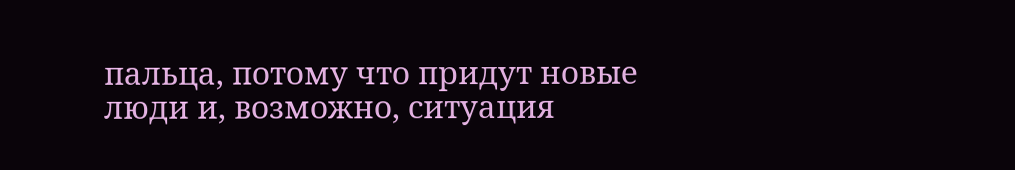пальца, потому что придут новые люди и, возможно, ситуация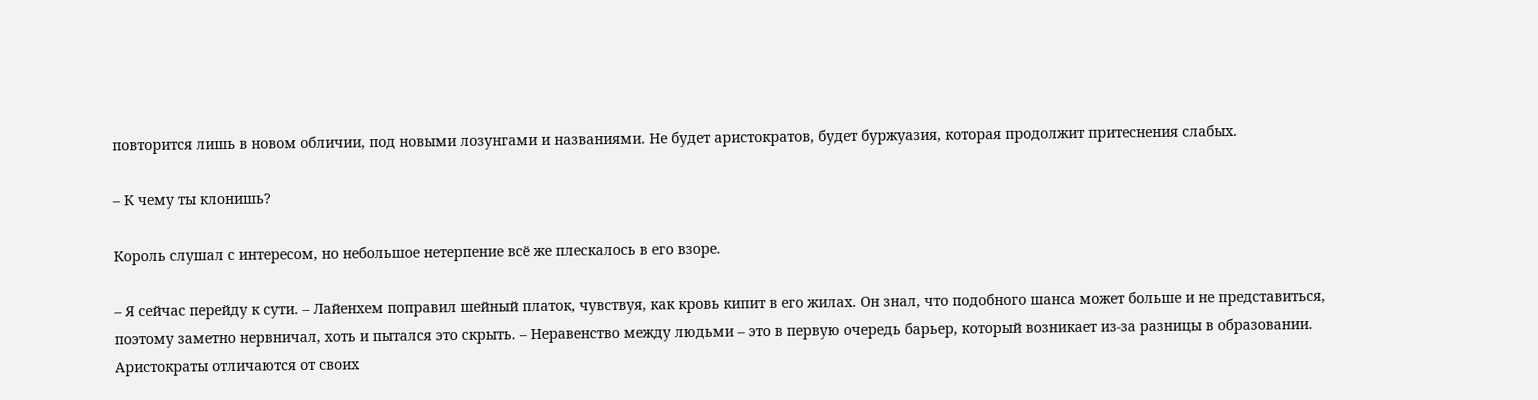повторится лишь в новом обличии, под новыми лозунгами и названиями. Не будет аристократов, будет буржуазия, которая продолжит притеснения слабых.

– К чему ты клонишь?

Король слушал с интересом, но небольшое нетерпение всё же плескалось в его взоре.

– Я сейчас перейду к сути. – Лайенхем поправил шейный платок, чувствуя, как кровь кипит в его жилах. Он знал, что подобного шанса может больше и не представиться, поэтому заметно нервничал, хоть и пытался это скрыть. – Неравенство между людьми – это в первую очередь барьер, который возникает из-за разницы в образовании. Аристократы отличаются от своих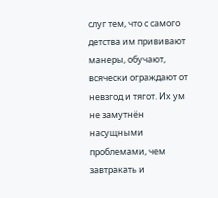слуг тем, что с самого детства им прививают манеры, обучают, всячески ограждают от невзгод и тягот. Их ум не замутнён насущными проблемами, чем завтракать и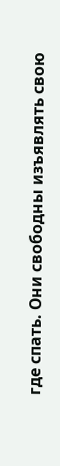где спать. Они свободны изъявлять свою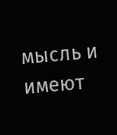мысль и имеют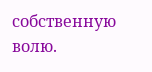собственную волю.